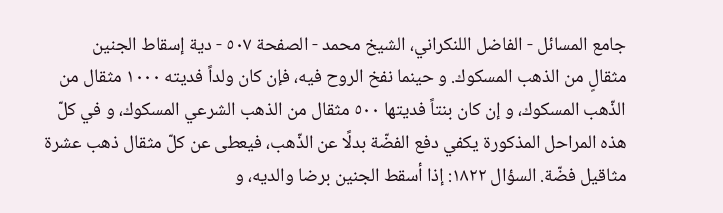جامع المسائل - الفاضل اللنكراني، الشيخ محمد - الصفحة ٥٠٧ - دية إسقاط الجنين
مثقالٍ من الذهب المسكوك. و حينما نفخ الروح فيه، فإن كان ولداً فديته ١٠٠٠ مثقال من الذّهب المسكوك، و إن كان بنتاً فديتها ٥٠٠ مثقال من الذهب الشرعي المسكوك، و في كلّ هذه المراحل المذكورة يكفي دفع الفضّة بدلًا عن الذّهب، فيعطى عن كلّ مثقال ذهب عشرة مثاقيل فضّة. السؤال ١٨٢٢: إذا أسقط الجنين برضا والديه، و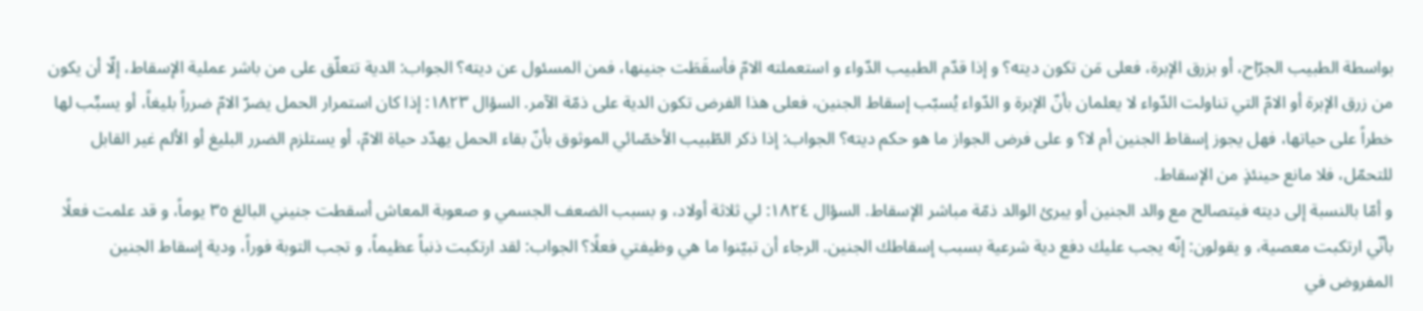بواسطة الطبيب الجرّاح، أو بزرق الإبرة، فعلى مَن تكون ديته؟ و إذا قدّم الطبيب الدّواء و استعملته الامّ فأسقَطَت جنينها، فمن المسئول عن ديته؟ الجواب: الدية تتعلّق على من باشر عملية الإسقاط، إلّا أن يكون من زرق الإبرة أو الامّ التي تناولت الدّواء لا يعلمان بأنّ الإبرة و الدّواء يُسبّب إسقاط الجنين، فعلى هذا الفرض تكون الدية على ذمّة الآمر. السؤال ١٨٢٣: إذا كان استمرار الحمل يضرّ الامّ ضرراً بليغاً، أو يسبِّب لها خطراً على حياتها، فهل يجوز إسقاط الجنين أم لا؟ و على فرض الجواز ما هو حكم ديته؟ الجواب: إذا ذكر الطّبيب الأخصّائي الموثوق بأنّ بقاء الحمل يهدّد حياة الامّ، أو يستلزم الضرر البليغ أو الألم غير القابل للتحمّل، فلا مانع حينئذٍ من الإسقاط.
و أمّا بالنسبة إلى ديته فيتصالح مع والد الجنين أو يبرئ الوالد ذمّة مباشر الإسقاط. السؤال ١٨٢٤: لي ثلاثة أولاد، و بسبب الضعف الجسمي و صعوبة المعاش أسقطت جنيني البالغ ٣٥ يوماً، و قد علمت فعلًا بأنّي ارتكبت معصية، و يقولون: إنّه يجب عليك دفع دية شرعية بسبب إسقاطك الجنين. الرجاء أن تبيّنوا ما هي وظيفتي فعلًا؟ الجواب: لقد ارتكبت ذنباً عظيماً، و تجب التوبة فوراً، ودية إسقاط الجنين المفروض في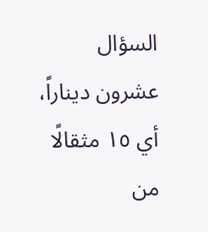السؤال عشرون ديناراً، أي ١٥ مثقالًا من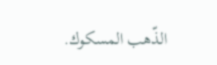الذّهب المسكوك.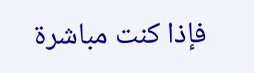فإذا كنت مباشرة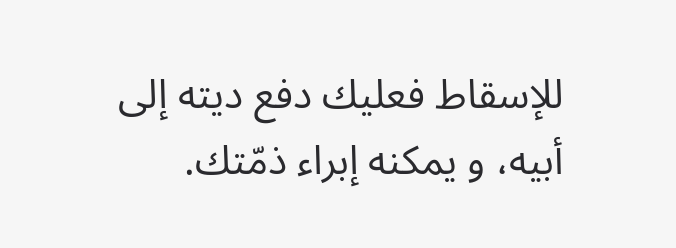للإسقاط فعليك دفع ديته إلى أبيه، و يمكنه إبراء ذمّتك.